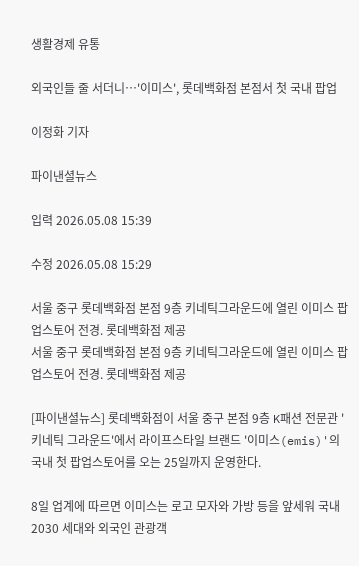생활경제 유통

외국인들 줄 서더니…'이미스', 롯데백화점 본점서 첫 국내 팝업

이정화 기자

파이낸셜뉴스

입력 2026.05.08 15:39

수정 2026.05.08 15:29

서울 중구 롯데백화점 본점 9층 키네틱그라운드에 열린 이미스 팝업스토어 전경. 롯데백화점 제공
서울 중구 롯데백화점 본점 9층 키네틱그라운드에 열린 이미스 팝업스토어 전경. 롯데백화점 제공

[파이낸셜뉴스] 롯데백화점이 서울 중구 본점 9층 K패션 전문관 '키네틱 그라운드'에서 라이프스타일 브랜드 '이미스(emis)'의 국내 첫 팝업스토어를 오는 25일까지 운영한다.

8일 업계에 따르면 이미스는 로고 모자와 가방 등을 앞세워 국내 2030 세대와 외국인 관광객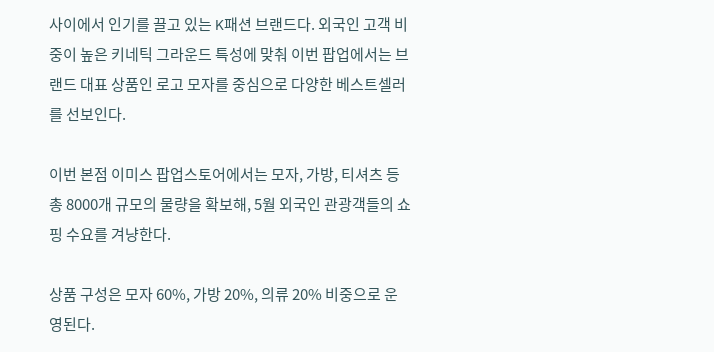사이에서 인기를 끌고 있는 K패션 브랜드다. 외국인 고객 비중이 높은 키네틱 그라운드 특성에 맞춰 이번 팝업에서는 브랜드 대표 상품인 로고 모자를 중심으로 다양한 베스트셀러를 선보인다.

이번 본점 이미스 팝업스토어에서는 모자, 가방, 티셔츠 등 총 8000개 규모의 물량을 확보해, 5월 외국인 관광객들의 쇼핑 수요를 겨냥한다.

상품 구성은 모자 60%, 가방 20%, 의류 20% 비중으로 운영된다.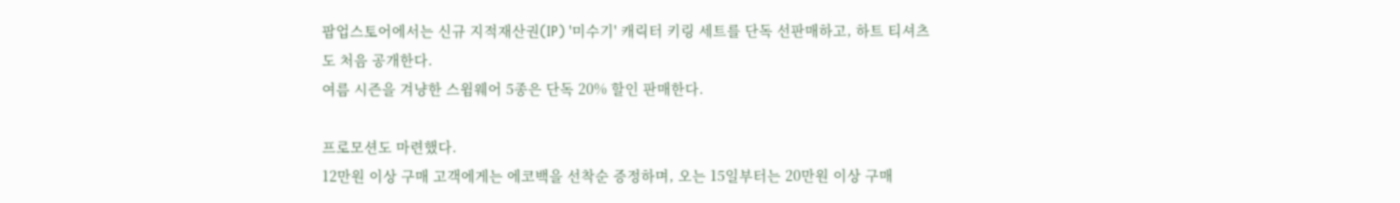팝업스토어에서는 신규 지적재산권(IP) '미수기' 캐릭터 키링 세트를 단독 선판매하고, 하트 티셔츠도 처음 공개한다.
여름 시즌을 겨냥한 스윔웨어 5종은 단독 20% 할인 판매한다.

프로모션도 마련했다.
12만원 이상 구매 고객에게는 에코백을 선착순 증정하며, 오는 15일부터는 20만원 이상 구매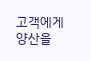고객에게 양산을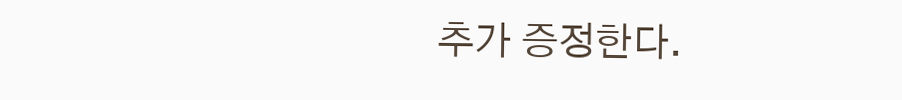추가 증정한다.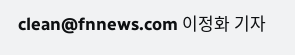clean@fnnews.com 이정화 기자